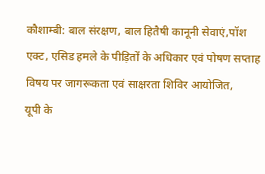कौशाम्बी: बाल संरक्षण, बाल हितैषी कानूनी सेवाएं,पॉश एक्ट, एसिड हमले के पीड़ितों के अधिकार एवं पोषण सप्ताह विषय पर जागरूकता एवं साक्षरता शिविर आयोजित,
यूपी के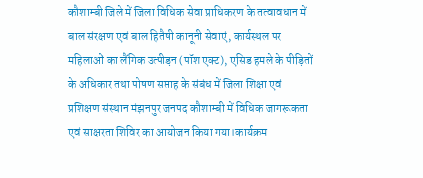कौशाम्बी जिले में जिला विधिक सेवा प्राधिकरण के तत्वावधान में बाल संरक्षण एवं बाल हितैषी कानूनी सेवाएं, कार्यस्थल पर महिलाओं का लैंगिक उत्पीड़न (पॉश एक्ट), एसिड हमले के पीड़ितों के अधिकार तथा पोषण सप्ताह के संबंध में जिला शिक्षा एवं प्रशिक्षण संस्थान मंझनपुर जनपद कौशाम्बी में विधिक जागरूकता एवं साक्षरता शिविर का आयोजन किया गया।कार्यक्रम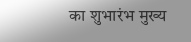का शुभारंभ मुख्य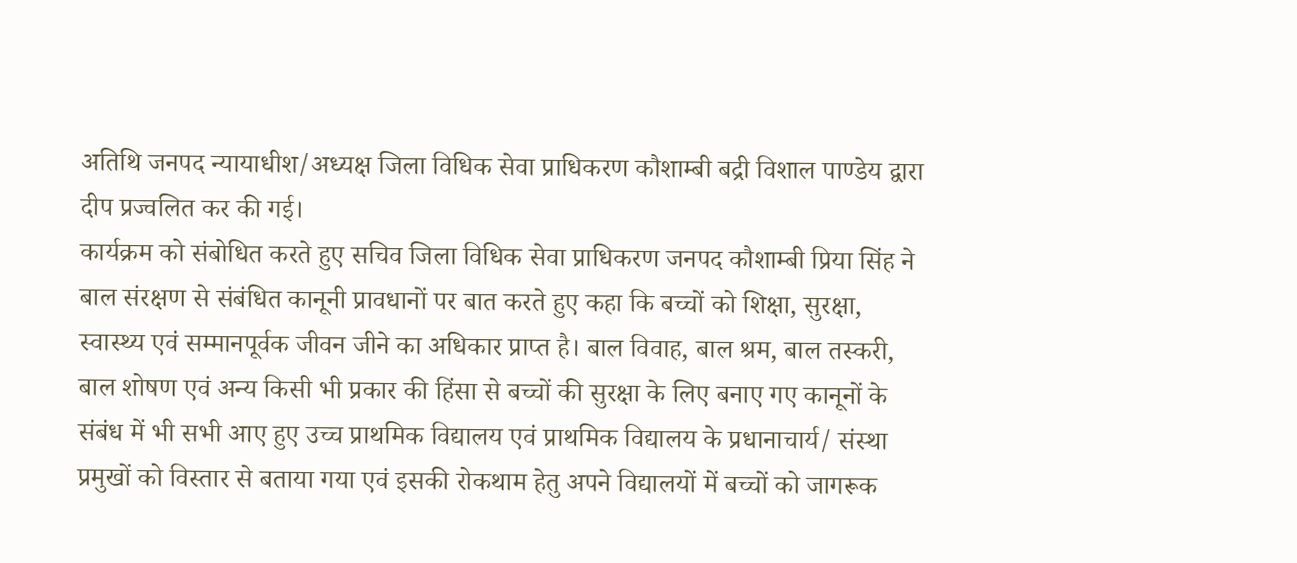अतिथि जनपद न्यायाधीश/अध्यक्ष जिला विधिक सेवा प्राधिकरण कौशाम्बी बद्री विशाल पाण्डेय द्वारा दीप प्रज्वलित कर की गई।
कार्यक्रम को संबोधित करते हुए सचिव जिला विधिक सेवा प्राधिकरण जनपद कौशाम्बी प्रिया सिंह ने बाल संरक्षण से संबंधित कानूनी प्रावधानों पर बात करते हुए कहा कि बच्चों को शिक्षा, सुरक्षा, स्वास्थ्य एवं सम्मानपूर्वक जीवन जीने का अधिकार प्राप्त है। बाल विवाह, बाल श्रम, बाल तस्करी, बाल शोषण एवं अन्य किसी भी प्रकार की हिंसा से बच्चों की सुरक्षा के लिए बनाए गए कानूनों के संबंध में भी सभी आए हुए उच्च प्राथमिक विद्यालय एवं प्राथमिक विद्यालय के प्रधानाचार्य/ संस्था प्रमुखों को विस्तार से बताया गया एवं इसकी रोकथाम हेतु अपने विद्यालयों में बच्चों को जागरूक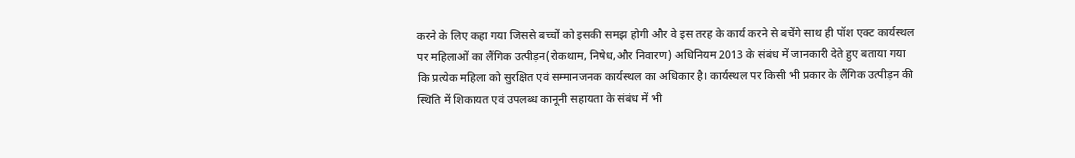करने के लिए कहा गया जिससे बच्चों को इसकी समझ होगी और वे इस तरह के कार्य करने से बचेंगे साथ ही पॉश एक्ट कार्यस्थल पर महिलाओं का लैंगिक उत्पीड़न(रोकथाम, निषेध,और निवारण) अधिनियम 2013 के संबंध में जानकारी देते हुए बताया गया कि प्रत्येक महिला को सुरक्षित एवं सम्मानजनक कार्यस्थल का अधिकार है। कार्यस्थल पर किसी भी प्रकार के लैंगिक उत्पीड़न की स्थिति में शिकायत एवं उपलब्ध कानूनी सहायता के संबंध में भी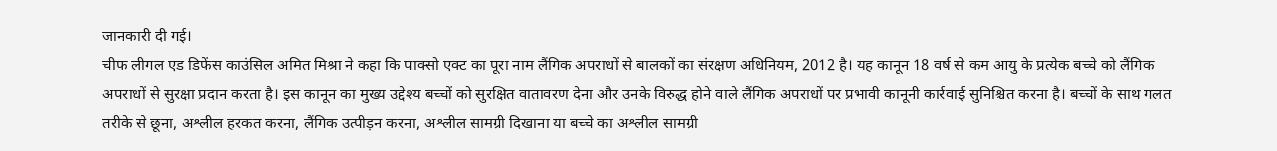जानकारी दी गई।
चीफ लीगल एड डिफेंस काउंसिल अमित मिश्रा ने कहा कि पाक्सो एक्ट का पूरा नाम लैंगिक अपराधों से बालकों का संरक्षण अधिनियम, 2012 है। यह कानून 18 वर्ष से कम आयु के प्रत्येक बच्चे को लैंगिक अपराधों से सुरक्षा प्रदान करता है। इस कानून का मुख्य उद्देश्य बच्चों को सुरक्षित वातावरण देना और उनके विरुद्ध होने वाले लैंगिक अपराधों पर प्रभावी कानूनी कार्रवाई सुनिश्चित करना है। बच्चों के साथ गलत तरीके से छूना, अश्लील हरकत करना, लैंगिक उत्पीड़न करना, अश्लील सामग्री दिखाना या बच्चे का अश्लील सामग्री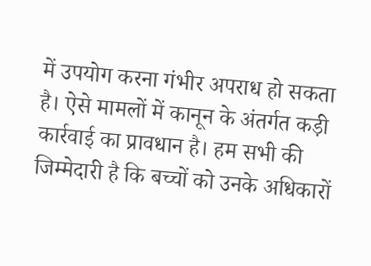में उपयोग करना गंभीर अपराध हो सकता है। ऐसे मामलों में कानून के अंतर्गत कड़ी कार्रवाई का प्रावधान है। हम सभी की जिम्मेदारी है कि बच्चों को उनके अधिकारों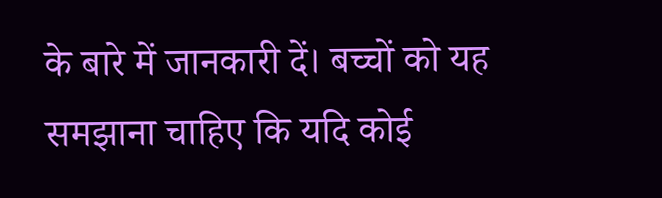के बारे में जानकारी दें। बच्चों को यह समझाना चाहिए कि यदि कोई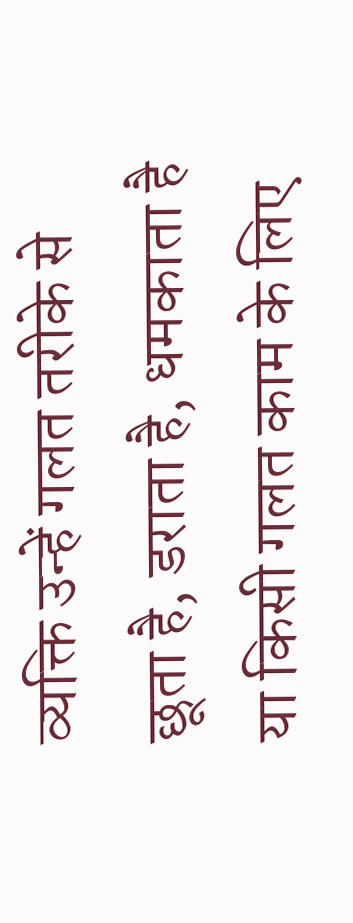व्यक्ति उन्हें गलत तरीके से छूता है, डराता है, धमकाता है या किसी गलत काम के लिए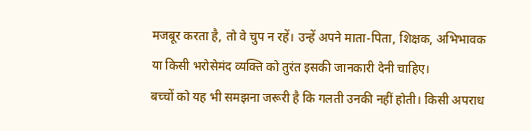मजबूर करता है, तो वे चुप न रहें। उन्हें अपने माता-पिता, शिक्षक, अभिभावक या किसी भरोसेमंद व्यक्ति को तुरंत इसकी जानकारी देनी चाहिए।
बच्चों को यह भी समझना जरूरी है कि गलती उनकी नहीं होती। किसी अपराध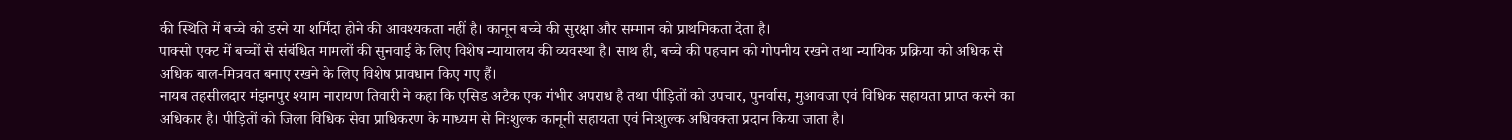की स्थिति में बच्चे को डरने या शर्मिंदा होने की आवश्यकता नहीं है। कानून बच्चे की सुरक्षा और सम्मान को प्राथमिकता देता है।
पाक्सो एक्ट में बच्चों से संबंधित मामलों की सुनवाई के लिए विशेष न्यायालय की व्यवस्था है। साथ ही, बच्चे की पहचान को गोपनीय रखने तथा न्यायिक प्रक्रिया को अधिक से अधिक बाल-मित्रवत बनाए रखने के लिए विशेष प्रावधान किए गए हैं।
नायब तहसीलदार मंझनपुर श्याम नारायण तिवारी ने कहा कि एसिड अटैक एक गंभीर अपराध है तथा पीड़ितों को उपचार, पुनर्वास, मुआवजा एवं विधिक सहायता प्राप्त करने का अधिकार है। पीड़ितों को जिला विधिक सेवा प्राधिकरण के माध्यम से निःशुल्क कानूनी सहायता एवं निःशुल्क अधिवक्ता प्रदान किया जाता है।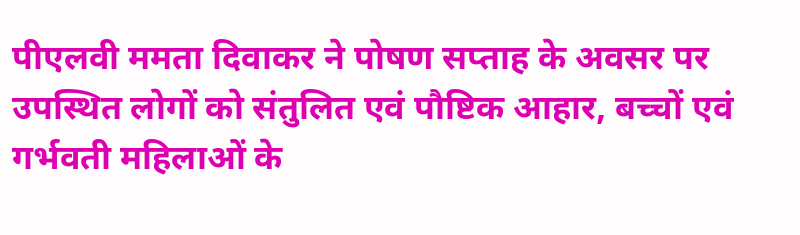पीएलवी ममता दिवाकर ने पोषण सप्ताह के अवसर पर उपस्थित लोगों को संतुलित एवं पौष्टिक आहार, बच्चों एवं गर्भवती महिलाओं के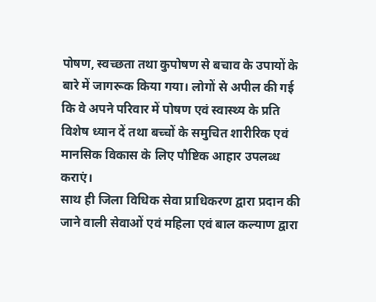पोषण, स्वच्छता तथा कुपोषण से बचाव के उपायों के बारे में जागरूक किया गया। लोगों से अपील की गई कि वे अपने परिवार में पोषण एवं स्वास्थ्य के प्रति विशेष ध्यान दें तथा बच्चों के समुचित शारीरिक एवं मानसिक विकास के लिए पौष्टिक आहार उपलब्ध कराएं।
साथ ही जिला विधिक सेवा प्राधिकरण द्वारा प्रदान की जाने वाली सेवाओं एवं महिला एवं बाल कल्याण द्वारा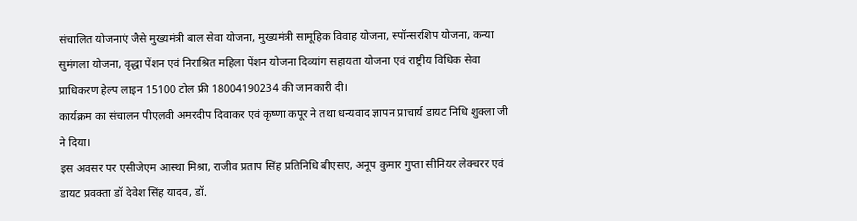संचालित योजनाएं जैसे मुख्यमंत्री बाल सेवा योजना, मुख्यमंत्री सामूहिक विवाह योजना, स्पॉन्सरशिप योजना, कन्या सुमंगला योजना, वृद्धा पेंशन एवं निराश्रित महिला पेंशन योजना दिव्यांग सहायता योजना एवं राष्ट्रीय विधिक सेवा प्राधिकरण हेल्प लाइन 15100 टोल फ्री 18004190234 की जानकारी दी।
कार्यक्रम का संचालन पीएलवी अमरदीप दिवाकर एवं कृष्णा कपूर ने तथा धन्यवाद ज्ञापन प्राचार्य डायट निधि शुक्ला जी ने दिया।
इस अवसर पर एसीजेएम आस्था मिश्रा, राजीव प्रताप सिंह प्रतिनिधि बीएसए, अनूप कुमार गुप्ता सीनियर लेक्चरर एवं डायट प्रवक्ता डॉ देवेश सिंह यादव, डॉ.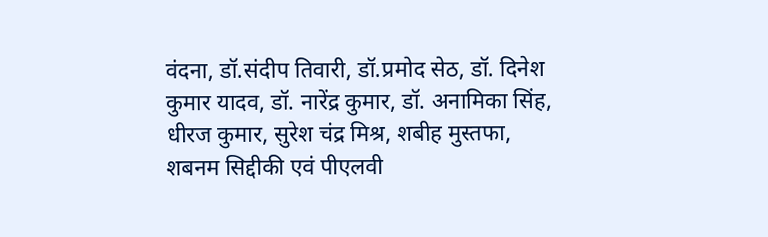वंदना, डॉ.संदीप तिवारी, डॉ.प्रमोद सेठ, डॉ. दिनेश कुमार यादव, डॉ. नारेंद्र कुमार, डॉ. अनामिका सिंह, धीरज कुमार, सुरेश चंद्र मिश्र, शबीह मुस्तफा, शबनम सिद्दीकी एवं पीएलवी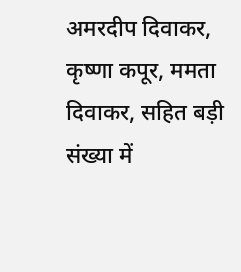अमरदीप दिवाकर, कृष्णा कपूर, ममता दिवाकर, सहित बड़ी संख्या में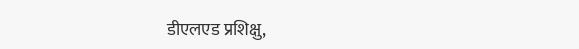डीएलएड प्रशिक्षु,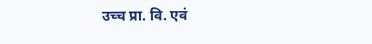उच्च प्रा. वि. एवं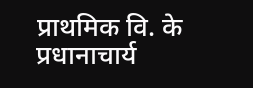प्राथमिक वि. के प्रधानाचार्य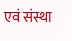एवं संस्था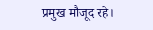प्रमुख मौजूद रहे।